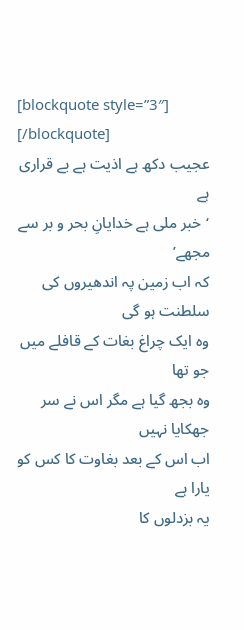[blockquote style=”3″]
[/blockquote]
عجیب دکھ ہے اذیت ہے بے قراری ہے
‘خبر ملی ہے خدایانِ بحر و بر سے مجھے’
کہ اب زمین پہ اندھیروں کی سلطنت ہو گی
وہ ایک چراغ بغات کے قافلے میں جو تھا
وہ بجھ گیا ہے مگر اس نے سر جھکایا نہیں
اب اس کے بعد بغاوت کا کس کو یارا ہے
یہ بزدلوں کا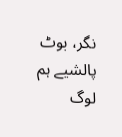نگر، بوٹ پالشیے ہم لوگ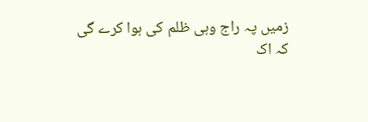زمیں پہ راج وہی ظلم کی ہوا کرے گی
کہ اک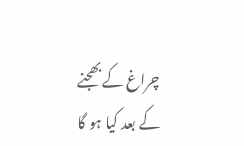چراغ کے بھجنے کے بعد کیا ہو گا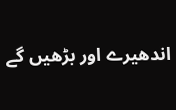اندھیرے اور بڑھیں گے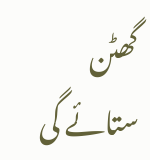گھٹن ستائے گی